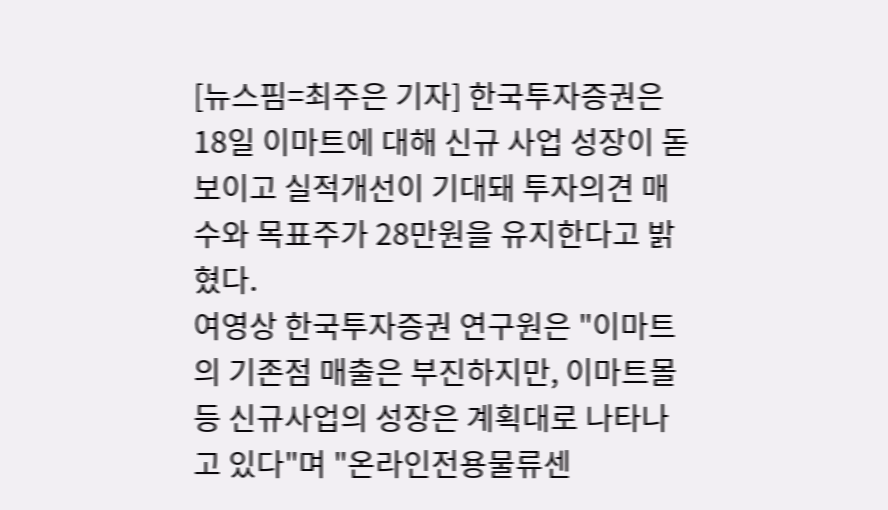[뉴스핌=최주은 기자] 한국투자증권은 18일 이마트에 대해 신규 사업 성장이 돋보이고 실적개선이 기대돼 투자의견 매수와 목표주가 28만원을 유지한다고 밝혔다.
여영상 한국투자증권 연구원은 "이마트의 기존점 매출은 부진하지만, 이마트몰 등 신규사업의 성장은 계획대로 나타나고 있다"며 "온라인전용물류센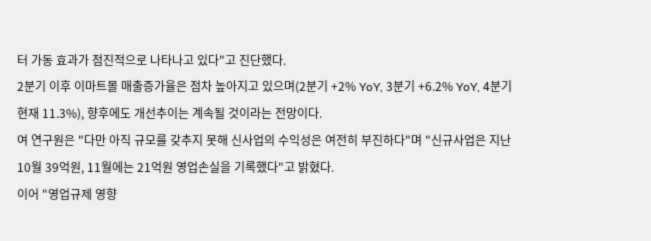터 가동 효과가 점진적으로 나타나고 있다"고 진단했다.
2분기 이후 이마트몰 매출증가율은 점차 높아지고 있으며(2분기 +2% YoY, 3분기 +6.2% YoY, 4분기 현재 11.3%), 향후에도 개선추이는 계속될 것이라는 전망이다.
여 연구원은 "다만 아직 규모를 갖추지 못해 신사업의 수익성은 여전히 부진하다"며 "신규사업은 지난 10월 39억원, 11월에는 21억원 영업손실을 기록했다"고 밝혔다.
이어 "영업규제 영향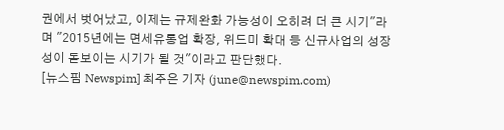권에서 벗어났고, 이제는 규제완화 가능성이 오히려 더 큰 시기"라며 "2015년에는 면세유통업 확장, 위드미 확대 등 신규사업의 성장성이 돋보이는 시기가 될 것"이라고 판단했다.
[뉴스핌 Newspim] 최주은 기자 (june@newspim.com)